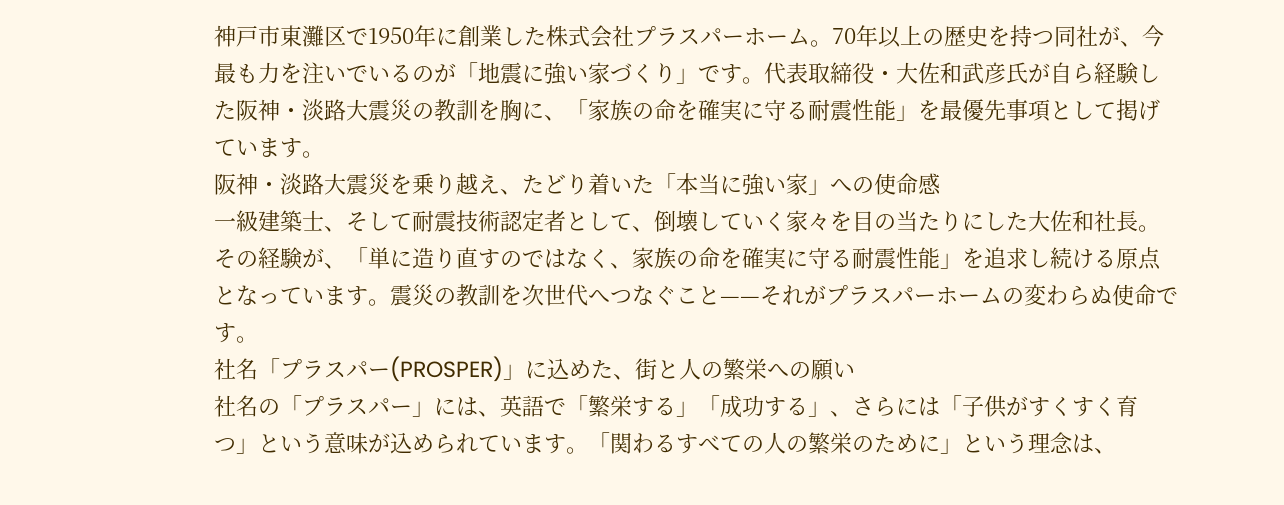神戸市東灘区で1950年に創業した株式会社プラスパーホーム。70年以上の歴史を持つ同社が、今最も力を注いでいるのが「地震に強い家づくり」です。代表取締役・大佐和武彦氏が自ら経験した阪神・淡路大震災の教訓を胸に、「家族の命を確実に守る耐震性能」を最優先事項として掲げています。
阪神・淡路大震災を乗り越え、たどり着いた「本当に強い家」への使命感
一級建築士、そして耐震技術認定者として、倒壊していく家々を目の当たりにした大佐和社長。その経験が、「単に造り直すのではなく、家族の命を確実に守る耐震性能」を追求し続ける原点となっています。震災の教訓を次世代へつなぐこと——それがプラスパーホームの変わらぬ使命です。
社名「プラスパー(PROSPER)」に込めた、街と人の繁栄への願い
社名の「プラスパー」には、英語で「繁栄する」「成功する」、さらには「子供がすくすく育つ」という意味が込められています。「関わるすべての人の繁栄のために」という理念は、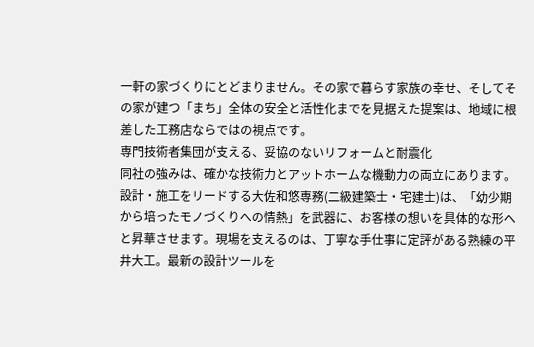一軒の家づくりにとどまりません。その家で暮らす家族の幸せ、そしてその家が建つ「まち」全体の安全と活性化までを見据えた提案は、地域に根差した工務店ならではの視点です。
専門技術者集団が支える、妥協のないリフォームと耐震化
同社の強みは、確かな技術力とアットホームな機動力の両立にあります。設計・施工をリードする大佐和悠専務(二級建築士・宅建士)は、「幼少期から培ったモノづくりへの情熱」を武器に、お客様の想いを具体的な形へと昇華させます。現場を支えるのは、丁寧な手仕事に定評がある熟練の平井大工。最新の設計ツールを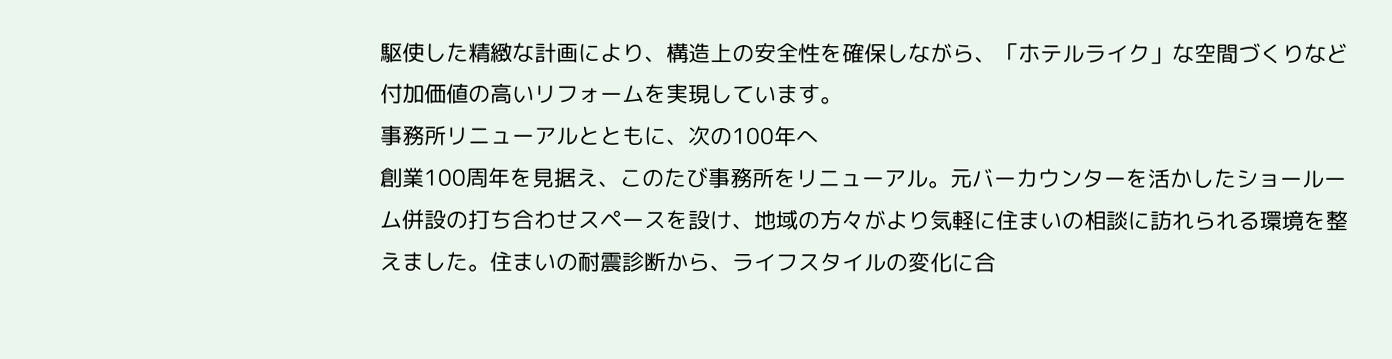駆使した精緻な計画により、構造上の安全性を確保しながら、「ホテルライク」な空間づくりなど付加価値の高いリフォームを実現しています。
事務所リニューアルとともに、次の100年へ
創業100周年を見据え、このたび事務所をリニューアル。元バーカウンターを活かしたショールーム併設の打ち合わせスペースを設け、地域の方々がより気軽に住まいの相談に訪れられる環境を整えました。住まいの耐震診断から、ライフスタイルの変化に合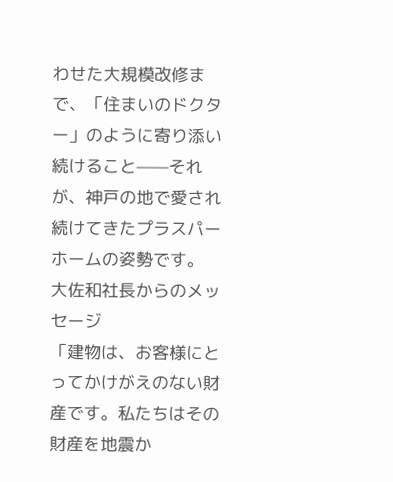わせた大規模改修まで、「住まいのドクター」のように寄り添い続けること——それが、神戸の地で愛され続けてきたプラスパーホームの姿勢です。
大佐和社長からのメッセージ
「建物は、お客様にとってかけがえのない財産です。私たちはその財産を地震か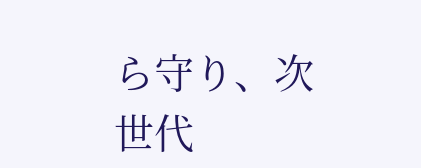ら守り、次世代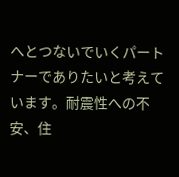へとつないでいくパートナーでありたいと考えています。耐震性への不安、住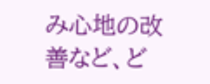み心地の改善など、ど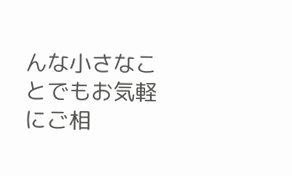んな小さなことでもお気軽にご相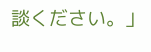談ください。」